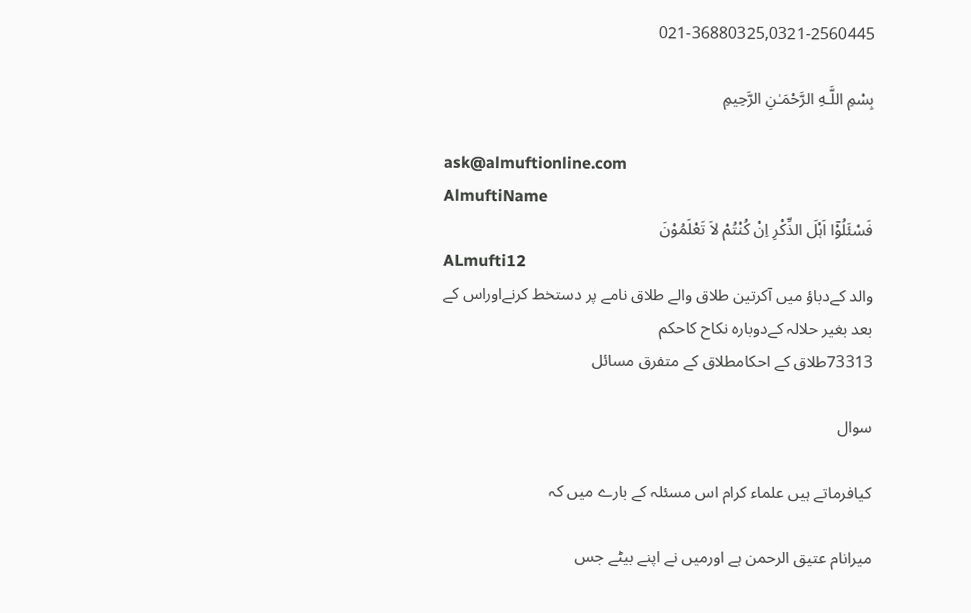021-36880325,0321-2560445

بِسْمِ اللَّـهِ الرَّحْمَـٰنِ الرَّحِيمِ

ask@almuftionline.com
AlmuftiName
فَسْئَلُوْٓا اَہْلَ الذِّکْرِ اِنْ کُنْتُمْ لاَ تَعْلَمُوْنَ
ALmufti12
والد کےدباؤ میں آکرتین طلاق والے طلاق نامے پر دستخط کرنےاوراس کے بعد بغیر حلالہ کےدوبارہ نکاح کاحکم
73313طلاق کے احکامطلاق کے متفرق مسائل

سوال

کیافرماتے ہیں علماء کرام اس مسئلہ کے بارے میں کہ

میرانام عتیق الرحمن ہے اورمیں نے اپنے بیٹے جس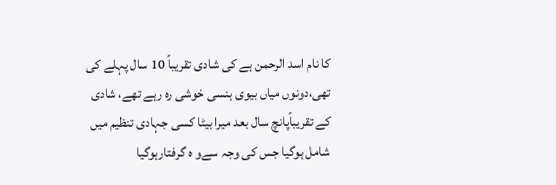کا نام اسد الرحمن ہے کی شادی تقریباً 10 سال پہلے کی تھی،دونوں میاں بیوی ہنسی خوشی رہ رہے تھے، شادی کے تقریباًپانچ سال بعد میرا بیٹا کسی جہادی تنظیم میں شامل ہوگیا جس کی وجہ سےو ہ گرفتارہوگیا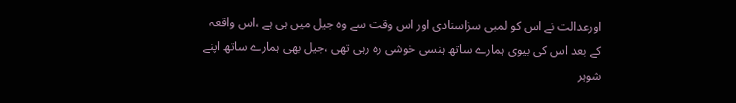اورعدالت نے اس کو لمبی سزاسنادی اور اس وقت سے وہ جیل میں ہی ہے ،اس واقعہ کے بعد اس کی بیوی ہمارے ساتھ ہنسی خوشی رہ رہی تھی ،جیل بھی ہمارے ساتھ اپنے شوہر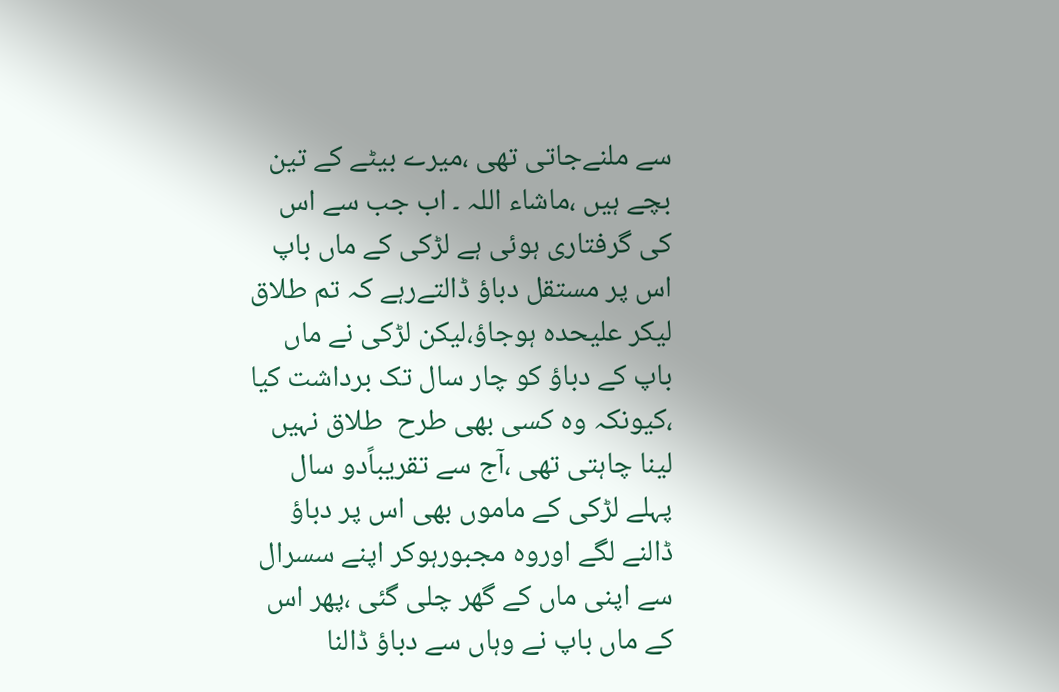سے ملنےجاتی تھی ،میرے بیٹے کے تین بچے ہیں ،ماشاء اللہ ۔ اب جب سے اس کی گرفتاری ہوئی ہے لڑکی کے ماں باپ اس پر مستقل دباؤ ڈالتےرہے کہ تم طلاق لیکر علیحدہ ہوجاؤ،لیکن لڑکی نے ماں باپ کے دباؤ کو چار سال تک برداشت کیا ،کیونکہ وہ کسی بھی طرح  طلاق نہیں لینا چاہتی تھی ،آج سے تقریباًدو سال پہلے لڑکی کے ماموں بھی اس پر دباؤ ڈالنے لگے اوروہ مجبورہوکر اپنے سسرال سے اپنی ماں کے گھر چلی گئی ،پھر اس کے ماں باپ نے وہاں سے دباؤ ڈالنا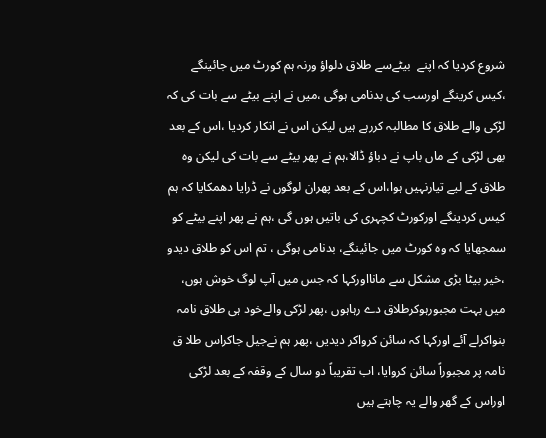شروع کردیا کہ اپنے  بیٹےسے طلاق دلواؤ ورنہ ہم کورٹ میں جائینگے ،کیس کرینگے اورسب کی بدنامی ہوگی ،میں نے اپنے بیٹے سے بات کی کہ لڑکی والے طلاق کا مطالبہ کررہے ہیں لیکن اس نے انکار کردیا ،اس کے بعد بھی لڑکی کے ماں باپ نے دباؤ ڈالا،ہم نے پھر بیٹے سے بات کی لیکن وہ طلاق کے لیے تیارنہیں ہوا،اس کے بعد پھران لوگوں نے ڈرایا دھمکایا کہ ہم کیس کردینگے اورکورٹ کچہری کی باتیں ہوں گی ،ہم نے پھر اپنے بیٹے کو سمجھایا کہ وہ کورٹ میں جائینگے، بدنامی ہوگی ، تم اس کو طلاق دیدو ،خیر بیٹا بڑی مشکل سے مانااورکہا کہ جس میں آپ لوگ خوش ہوں، میں بہت مجبورہوکرطلاق دے رہاہوں ،پھر لڑکی والےخود ہی طلاق نامہ بنواکرلے آئے اورکہا کہ سائن کرواکر دیدیں ،پھر ہم نےجیل جاکراس طلا ق نامہ پر مجبوراً سائن کروایا، اب تقریباً دو سال کے وقفہ کے بعد لڑکی اوراس کے گھر والے یہ چاہتے ہیں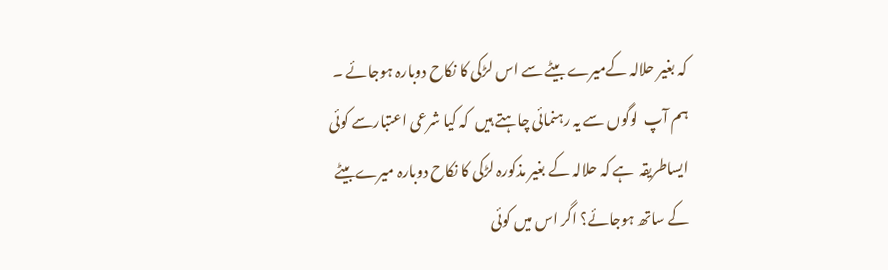کہ بغیر حلالہ کےمیرے بیٹے سے اس لڑکی کا نکاح دوبارہ ہوجائے ۔ ہم آپ  لوگوں سے یہ رہنمائی چاہتے ہیں  کہ کیا شرعی اعتبارسے کوئی ایساطریقہ  ہے کہ حلالہ کے بغیر مذکورہ لڑکی کا نکاح دوبارہ میرےبیٹے کے ساتھ ہوجائے؟ اگر اس میں کوئی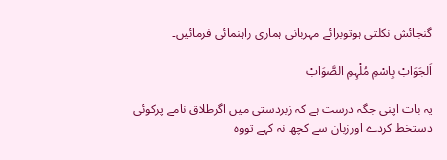گنجائش نکلتی ہوتوبرائے مہربانی ہماری راہنمائی فرمائیں۔

اَلجَوَابْ بِاسْمِ مُلْہِمِ الصَّوَابْ

یہ بات اپنی جگہ درست ہے کہ زبردستی میں اگرطلاق نامے پرکوئی دستخط کردے اورزبان سے کچھ نہ کہے تووہ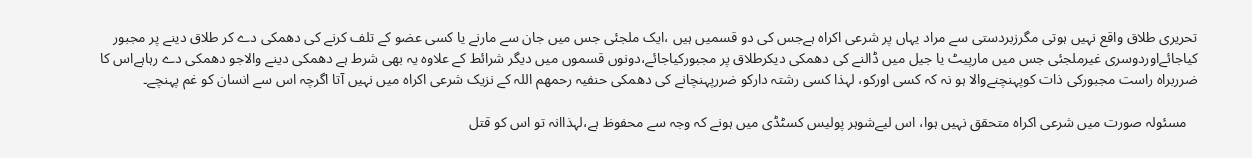تحریری طلاق واقع نہیں ہوتی مگرزبردستی سے مراد یہاں پر شرعی اکراہ ہےجس کی دو قسمیں ہیں ،ایک ملجئی جس میں جان سے مارنے یا کسی عضو کے تلف کرنے کی دھمکی دے کر طلاق دینے پر مجبور کیاجائےاوردوسری غیرملجئی جس میں مارپیٹ یا جیل میں ڈالنے کی دھمکی دیکرطلاق پر مجبورکیاجائے،دونوں قسموں میں دیگر شرائط کے علاوہ یہ بھی شرط ہے دھمکی دینے والاجو دھمکی دے رہاہےاس کا ضرربراہ راست مجبورکی ذات کوپہنچنےوالا ہو نہ کہ کسی اورکو، لہذا کسی رشتہ دارکو ضررپہنچانے کی دھمکی حنفیہ رحمھم اللہ کے نزیک شرعی اکراہ میں نہیں آتا اگرچہ اس سے انسان کو غم پہنچے۔

   مسئولہ صورت میں شرعی اکراہ متحقق نہیں ہوا، اس لیےشوہر پولیس کسٹڈی میں ہونے کہ وجہ سے محفوظ ہے،لہذاانہ تو اس کو قتل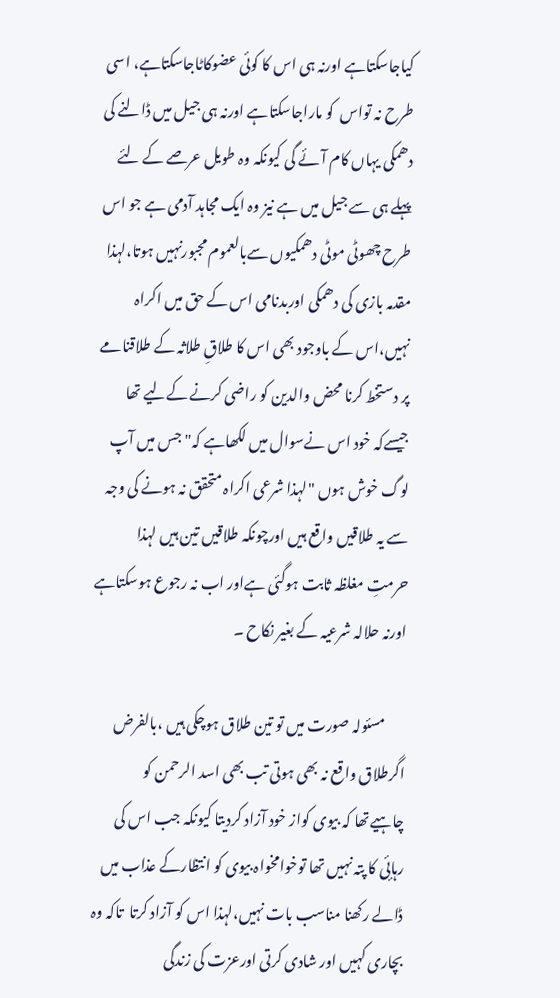کیاجاسکتاہے اورنہ ہی اس کا کوئی عضوکاٹاجاسکتاہے، اسی طرح نہ تواس  کو ماراجاسکتاہے اورنہ ہی جیل میں ڈالنے کی دھمکی یہاں کام آئے گی کیونکہ وہ طویل عرصے کے لئے پہلے ہی سے جیل میں ہے نیز وہ ایک مجاہد آدمی ہے جو اس طرح چھوٹی موٹی دھمکیوں سےبالعموم مجبورنہیں ہوتا،لہذا مقدمہ بازی کی دھمکی اوربدنامی اس کے حق میں اکراہ نہیں،اس کے باوجود بھی اس کا طلاقِ طلاثہ کے طلاقنامے پر دستخط کرنا محض والدین کو راضی کرنے کےلیے تھا جیسےکہ خود اس نےسوال میں لکھاہے کہ" جس میں آپ لوگ خوش ہوں "لہذا شرعی اکراہ متحقق نہ ہونے کی وجہ سے یہ طلاقیں واقع ہیں اورچونکہ طلاقیں تین ہیں لہذا حرمتِ مغلظہ ثابت ہوگئی ہےاور اب نہ رجوع ہوسکتاہے اورنہ حلالہ شرعیہ کے بغیر نکاح ۔

       مسئولہ صورت میں تو تین طلاق ہوچکی ہیں ،بالفرض اگرطلاق واقع نہ بھی ہوتی تب بھی اسد الرحمن کو چاہیےتھا کہ بیوی کواز خود آزاد کردیتا کیونکہ جب اس کی رہائٕی کا پتہ نہیں تھا توخوامخواہ بیوی کو انتظارکے عذاب میں ڈالے رکھنا مناسب بات نہیں،لہذا اس کو آزاد کرتا  تاکہ وہ  بچاری کہیں اور شادی کرتی اورعزت کی زندگی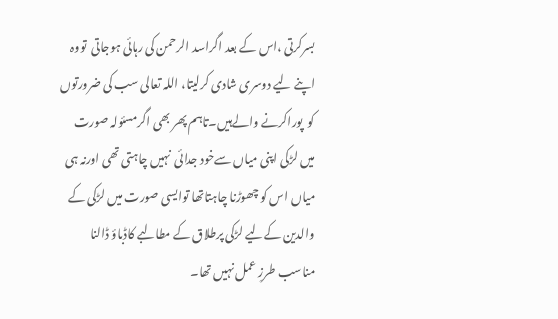بسرکرتی ،اس کے بعد اگراسد الرحمن کی رہائی ہوجاتی  تووہ اپنے لیے دوسری شادی کرلیتا، اللہ تعالی سب کی ضرورتوں کو  پوراکرنے والےہیں۔تاہم پھر بھی اگرمسئولہ صورت میں لڑکی اپنی میاں سےخود جدائی  نہیں چاہتی تھی اورنہ ہی میاں اس کو چھوڑنا چاہتاتھا توایسی صورت میں لڑکی کے والدین کےلیے لڑکی پرطلاق کے مطالبے کاڈباؤ ڈالنا مناسب طرزِ عمل نہیں تھا۔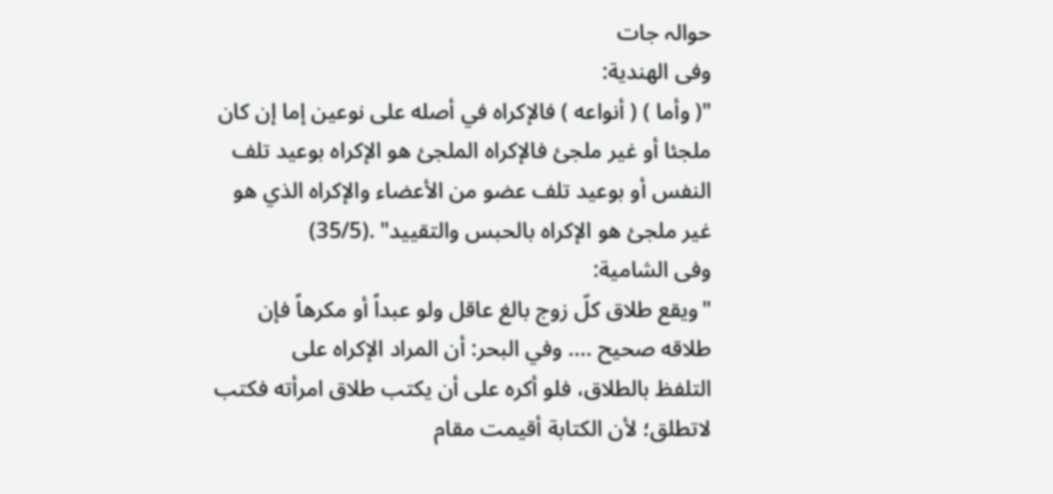حوالہ جات
وفی الھندیة:
"( وأما ) ( أنواعه ) فالإكراه في أصله على نوعين إما إن كان ملجئا أو غير ملجئ فالإكراه الملجئ هو الإكراه بوعيد تلف النفس أو بوعيد تلف عضو من الأعضاء والإكراه الذي هو غير ملجئ هو الإكراه بالحبس والتقييد" .(35/5)
وفی الشامیة:
"ویقع طلاق کلّ زوج بالغ عاقل ولو عبداً أو مکرهاً فإن طلاقه صحیح .... وفي البحر: أن المراد الإكراه على
التلفظ بالطلاق، فلو أكره على أن يكتب طلاق امرأته فكتب لاتطلق؛ لأن الكتابة أقيمت مقام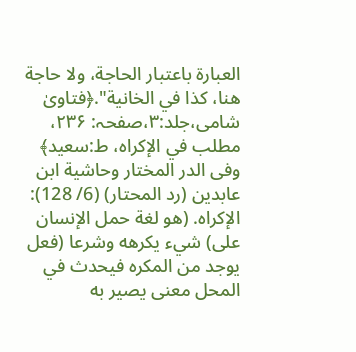العبارة باعتبار الحاجة، ولا حاجة هنا، كذا في الخانية".﴿فتاویٰ شامی،جلد:۳،صفحہ: ۲۳۶، مطلب في الإکراہ، ط:سعید﴾
وفی الدر المختار وحاشية ابن عابدين (رد المحتار) (6/ 128):
الإكراه. (هو لغة حمل الإنسان على) شيء يكرهه وشرعا (فعل يوجد من المكره فيحدث في المحل معنى يصير به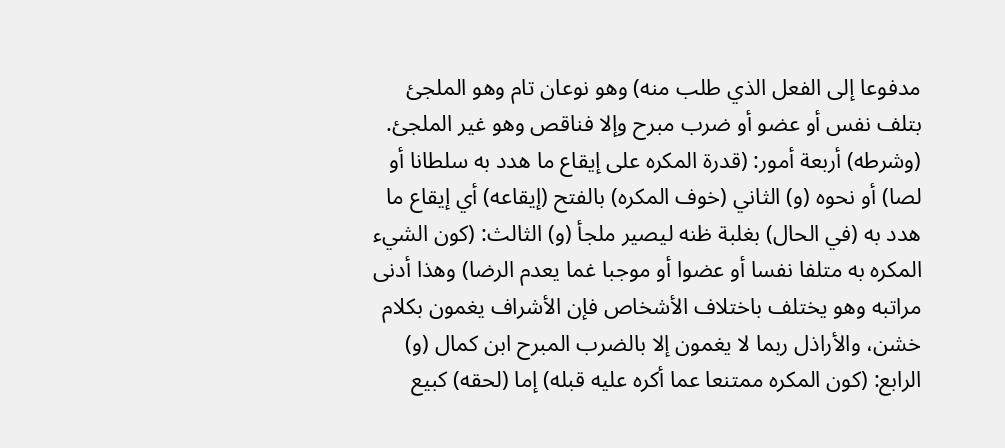مدفوعا إلى الفعل الذي طلب منه) وهو نوعان تام وهو الملجئ بتلف نفس أو عضو أو ضرب مبرح وإلا فناقص وهو غير الملجئ. (وشرطه) أربعة أمور: (قدرة المكره على إيقاع ما هدد به سلطانا أو لصا) أو نحوه (و) الثاني (خوف المكره) بالفتح (إيقاعه) أي إيقاع ما هدد به (في الحال) بغلبة ظنه ليصير ملجأ (و) الثالث: (كون الشيء المكره به متلفا نفسا أو عضوا أو موجبا غما يعدم الرضا) وهذا أدنى مراتبه وهو يختلف باختلاف الأشخاص فإن الأشراف يغمون بكلام خشن، والأراذل ربما لا يغمون إلا بالضرب المبرح ابن كمال (و) الرابع: (كون المكره ممتنعا عما أكره عليه قبله) إما (لحقه) كبيع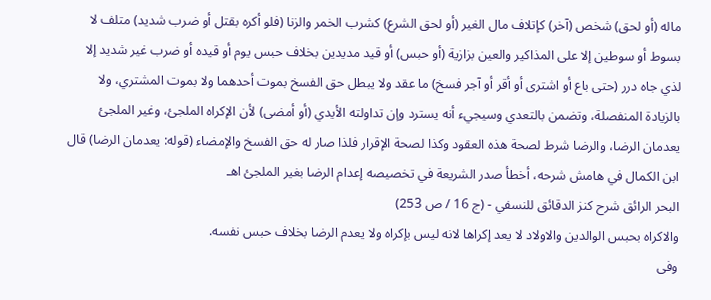ماله (أو لحق) شخص (آخر) كإتلاف مال الغير (أو لحق الشرع) كشرب الخمر والزنا (فلو أكره بقتل أو ضرب شديد) متلف لا بسوط أو سوطين إلا على المذاكير والعين بزازية (أو حبس) أو قيد مديدين بخلاف حبس يوم أو قيده أو ضرب غير شديد إلا لذي جاه درر (حتى باع أو اشترى أو أقر أو آجر فسخ) ما عقد ولا يبطل حق الفسخ بموت أحدهما ولا بموت المشتري، ولا بالزيادة المنفصلة، وتضمن بالتعدي وسيجيء أنه يسترد وإن تداولته الأيدي (أو أمضى) لأن الإكراه الملجئ، وغير الملجئ يعدمان الرضا، والرضا شرط لصحة هذه العقود وكذا لصحة الإقرار فلذا صار له حق الفسخ والإمضاء (قوله: يعدمان الرضا) قال ابن الكمال في هامش شرحه، أخطأ صدر الشريعة في تخصيصه إعدام الرضا بغير الملجئ اهـ
البحر الرائق شرح كنز الدقائق للنسفي - (ج 16 / ص 253)
والاكراه بحبس الوالدين والاولاد لا يعد إكراها لانه ليس بإكراه ولا يعدم الرضا بخلاف حبس نفسه.
وفی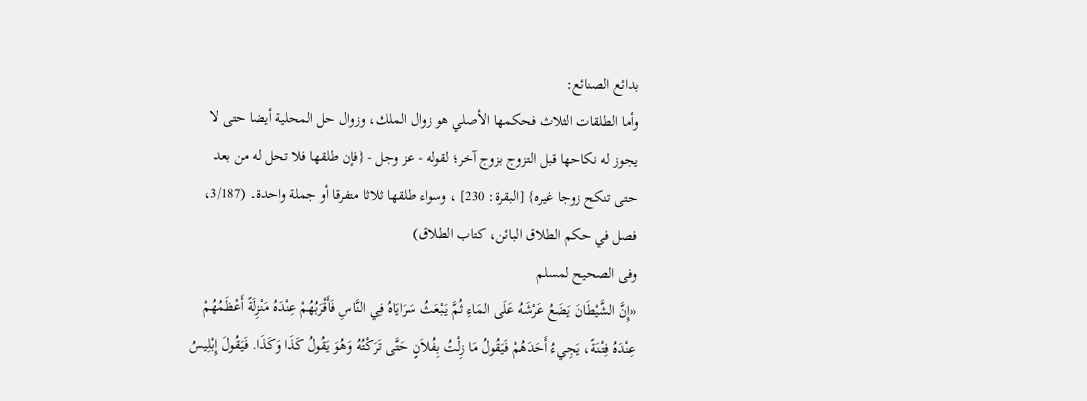بدائع الصنائع:
وأما الطلقات الثلاث فحكمها الأصلي هو زوال الملك، وزوال حل المحلية أيضا حتى لا يجوز له نكاحها قبل التزوج بزوج آخر؛ لقوله - عز وجل - {فإن طلقها فلا تحل له من بعد حتى تنكح زوجا غيره} [البقرة: 230] ، وسواء طلقها ثلاثا متفرقا أو جملة واحدة۔ (3/187، فصل في حكم الطلاق البائن، کتاب الطلاق)
وفی الصحیح لمسلم
«إِنَّ الشَّيْطَانَ يَضَعُ عَرْشَهُ عَلَى المَاءِ ثُمَّ يَبْعَثُ سَرَايَاهُ فِي النَّاسِ فَأَقْرَبُهُمْ عِنْدَهُ مَنْزِلَةً أَعْظَمُهُمْ عِنْدَهُ فِتْنَةً، يَجِيءُ أَحَدَهُمْ فَيَقُولُ مَا زِلْتُ بِفُلاَنٍ حَتَّى تَرَكْتُهُ وَهُوَ يَقُولُ كَذَا وَكَذَا. فَيَقُولَ إِبْلِيسُ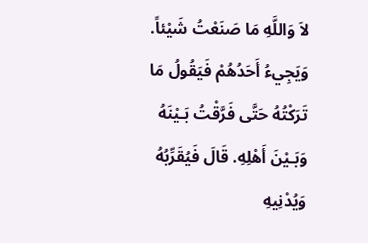لاَ وَاللَّهِ مَا صَنَعْتُ شَيْئاً. وَيَجِيءُ أَحَدُهُمْ فَيَقُولُ مَا تَرَكْتُهُ حَتَّى فَرَّقْتُ بَـيْنَهُ وَبَـيْنَ أَهْلِهِ. قَالَ فَيُقَرِّبُهُ وَيُدْنِيهِ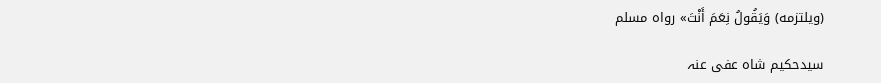(ويلتزمه) وَيَقُولُ نِعَمَ أَنْتَ» رواه مسلم

سیدحکیم شاہ عفی عنہ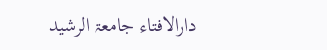دارالافتاء جامعۃ الرشید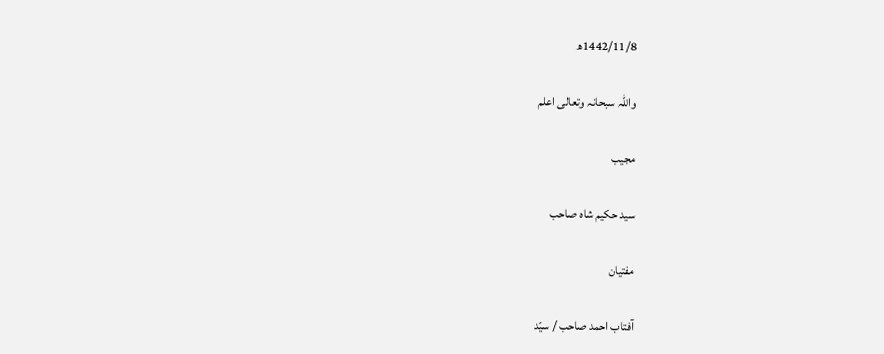1442/11/8ھ

واللہ سبحانہ وتعالی اعلم

مجیب

سید حکیم شاہ صاحب

مفتیان

آفتاب احمد صاحب / سیّد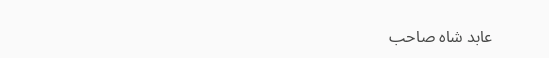عابد شاہ صاحب